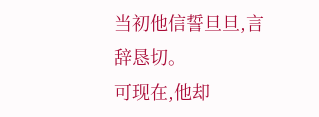当初他信誓旦旦,言辞恳切。
可现在,他却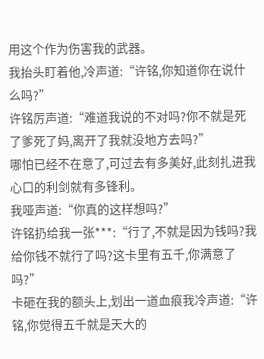用这个作为伤害我的武器。
我抬头盯着他,冷声道:“许铭,你知道你在说什么吗?”
许铭厉声道:“难道我说的不对吗?你不就是死了爹死了妈,离开了我就没地方去吗?”
哪怕已经不在意了,可过去有多美好,此刻扎进我心口的利剑就有多锋利。
我哑声道:“你真的这样想吗?”
许铭扔给我一张***:“行了,不就是因为钱吗?我给你钱不就行了吗?这卡里有五千,你满意了吗?”
卡砸在我的额头上,划出一道血痕我冷声道:“许铭,你觉得五千就是天大的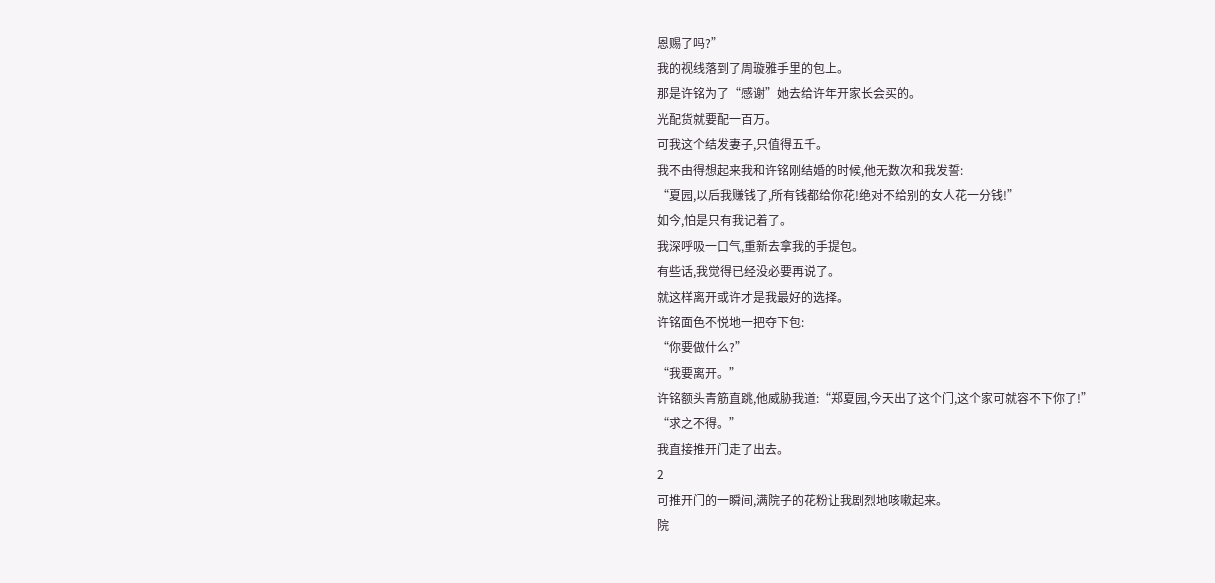恩赐了吗?”
我的视线落到了周璇雅手里的包上。
那是许铭为了“感谢”她去给许年开家长会买的。
光配货就要配一百万。
可我这个结发妻子,只值得五千。
我不由得想起来我和许铭刚结婚的时候,他无数次和我发誓:
“夏园,以后我赚钱了,所有钱都给你花!绝对不给别的女人花一分钱!”
如今,怕是只有我记着了。
我深呼吸一口气,重新去拿我的手提包。
有些话,我觉得已经没必要再说了。
就这样离开或许才是我最好的选择。
许铭面色不悦地一把夺下包:
“你要做什么?”
“我要离开。”
许铭额头青筋直跳,他威胁我道:“郑夏园,今天出了这个门,这个家可就容不下你了!”
“求之不得。”
我直接推开门走了出去。
2
可推开门的一瞬间,满院子的花粉让我剧烈地咳嗽起来。
院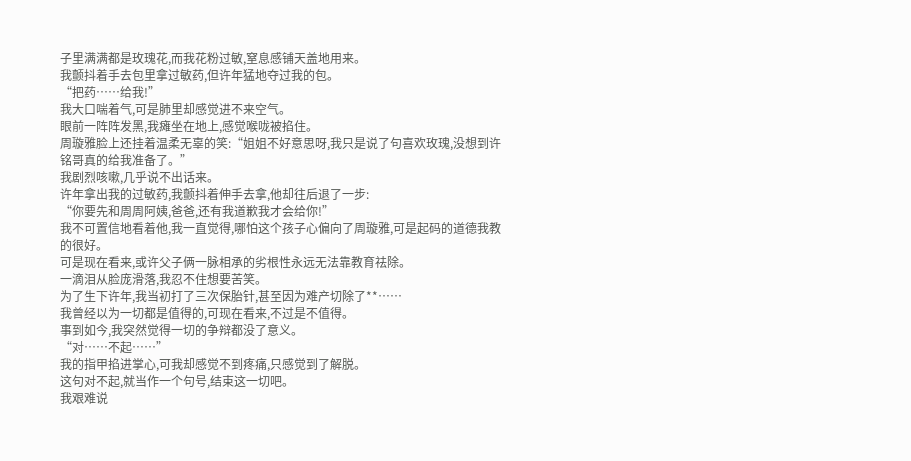子里满满都是玫瑰花,而我花粉过敏,窒息感铺天盖地用来。
我颤抖着手去包里拿过敏药,但许年猛地夺过我的包。
“把药……给我!”
我大口喘着气,可是肺里却感觉进不来空气。
眼前一阵阵发黑,我瘫坐在地上,感觉喉咙被掐住。
周璇雅脸上还挂着温柔无辜的笑:“姐姐不好意思呀,我只是说了句喜欢玫瑰,没想到许铭哥真的给我准备了。”
我剧烈咳嗽,几乎说不出话来。
许年拿出我的过敏药,我颤抖着伸手去拿,他却往后退了一步:
“你要先和周周阿姨,爸爸,还有我道歉我才会给你!”
我不可置信地看着他,我一直觉得,哪怕这个孩子心偏向了周璇雅,可是起码的道德我教的很好。
可是现在看来,或许父子俩一脉相承的劣根性永远无法靠教育祛除。
一滴泪从脸庞滑落,我忍不住想要苦笑。
为了生下许年,我当初打了三次保胎针,甚至因为难产切除了**……
我曾经以为一切都是值得的,可现在看来,不过是不值得。
事到如今,我突然觉得一切的争辩都没了意义。
“对……不起……”
我的指甲掐进掌心,可我却感觉不到疼痛,只感觉到了解脱。
这句对不起,就当作一个句号,结束这一切吧。
我艰难说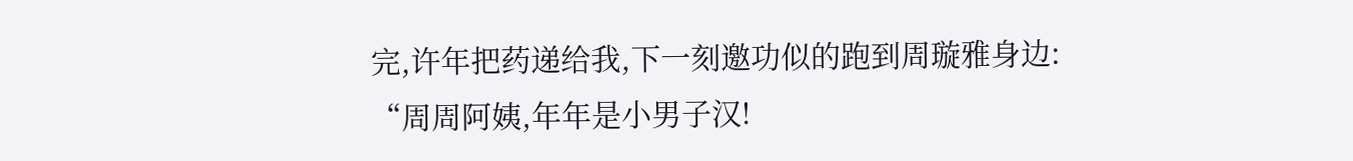完,许年把药递给我,下一刻邀功似的跑到周璇雅身边:
“周周阿姨,年年是小男子汉!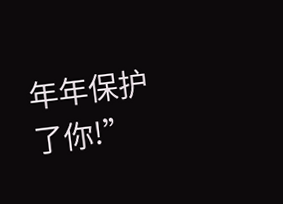年年保护了你!”